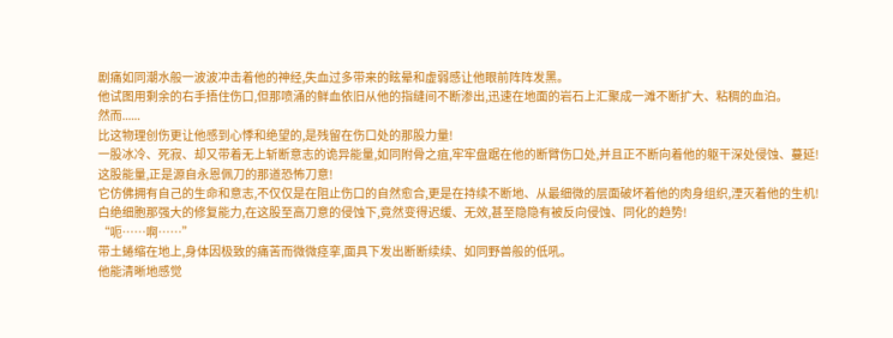剧痛如同潮水般一波波冲击着他的神经,失血过多带来的眩晕和虚弱感让他眼前阵阵发黑。
他试图用剩余的右手捂住伤口,但那喷涌的鲜血依旧从他的指缝间不断渗出,迅速在地面的岩石上汇聚成一滩不断扩大、粘稠的血泊。
然而......
比这物理创伤更让他感到心悸和绝望的,是残留在伤口处的那股力量!
一股冰冷、死寂、却又带着无上斩断意志的诡异能量,如同附骨之疽,牢牢盘踞在他的断臂伤口处,并且正不断向着他的躯干深处侵蚀、蔓延!
这股能量,正是源自永恩佩刀的那道恐怖刀意!
它仿佛拥有自己的生命和意志,不仅仅是在阻止伤口的自然愈合,更是在持续不断地、从最细微的层面破坏着他的肉身组织,湮灭着他的生机!
白绝细胞那强大的修复能力,在这股至高刀意的侵蚀下,竟然变得迟缓、无效,甚至隐隐有被反向侵蚀、同化的趋势!
“呃……啊……”
带土蜷缩在地上,身体因极致的痛苦而微微痉挛,面具下发出断断续续、如同野兽般的低吼。
他能清晰地感觉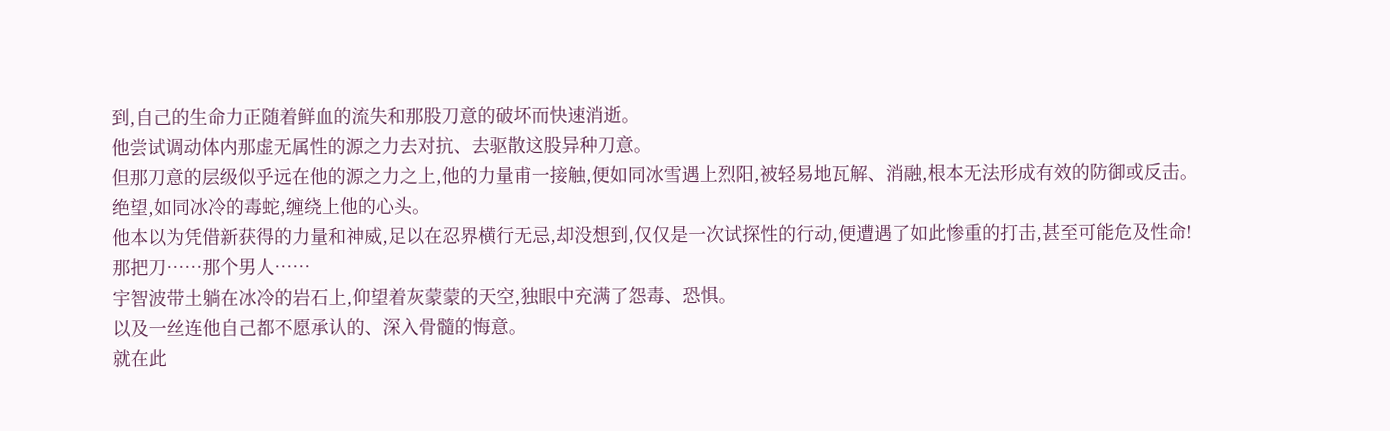到,自己的生命力正随着鲜血的流失和那股刀意的破坏而快速消逝。
他尝试调动体内那虚无属性的源之力去对抗、去驱散这股异种刀意。
但那刀意的层级似乎远在他的源之力之上,他的力量甫一接触,便如同冰雪遇上烈阳,被轻易地瓦解、消融,根本无法形成有效的防御或反击。
绝望,如同冰冷的毒蛇,缠绕上他的心头。
他本以为凭借新获得的力量和神威,足以在忍界横行无忌,却没想到,仅仅是一次试探性的行动,便遭遇了如此惨重的打击,甚至可能危及性命!
那把刀……那个男人……
宇智波带土躺在冰冷的岩石上,仰望着灰蒙蒙的天空,独眼中充满了怨毒、恐惧。
以及一丝连他自己都不愿承认的、深入骨髓的悔意。
就在此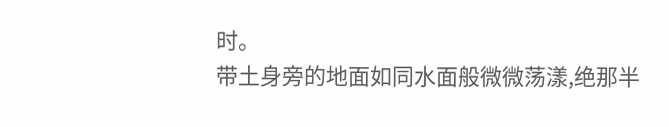时。
带土身旁的地面如同水面般微微荡漾,绝那半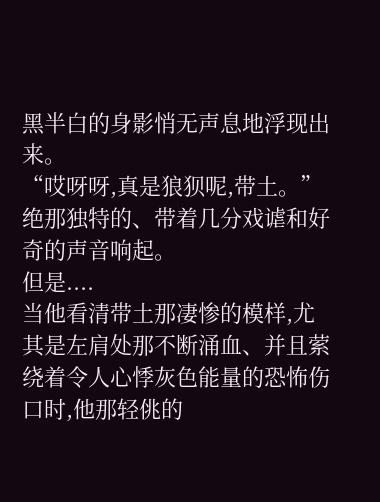黑半白的身影悄无声息地浮现出来。
“哎呀呀,真是狼狈呢,带土。”
绝那独特的、带着几分戏谑和好奇的声音响起。
但是....
当他看清带土那凄惨的模样,尤其是左肩处那不断涌血、并且萦绕着令人心悸灰色能量的恐怖伤口时,他那轻佻的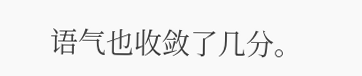语气也收敛了几分。